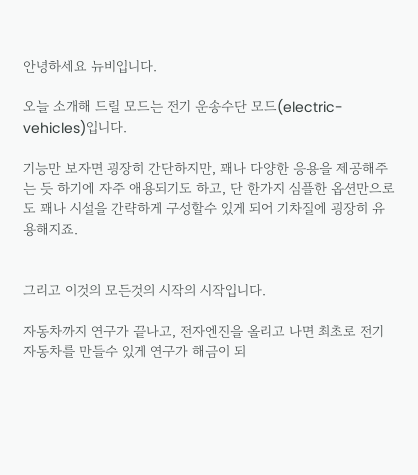안녕하세요 뉴비입니다.

오늘 소개해 드릴 모드는 전기 운송수단 모드(electric-vehicles)입니다.

기능만 보자면 굉장히 간단하지만, 꽤나 다양한 응용을 제공해주는 듯 하기에 자주 애용되기도 하고, 단 한가지 심플한 옵션만으로도 꽤나 시설을 간략하게 구성할수 있게 되어 기차질에 굉장히 유용해지죠.


그리고 이것의 모든것의 시작의 시작입니다.

자동차까지 연구가 끝나고, 전자엔진을 올리고 나면 최초로 전기 자동차를 만들수 있게 연구가 해금이 되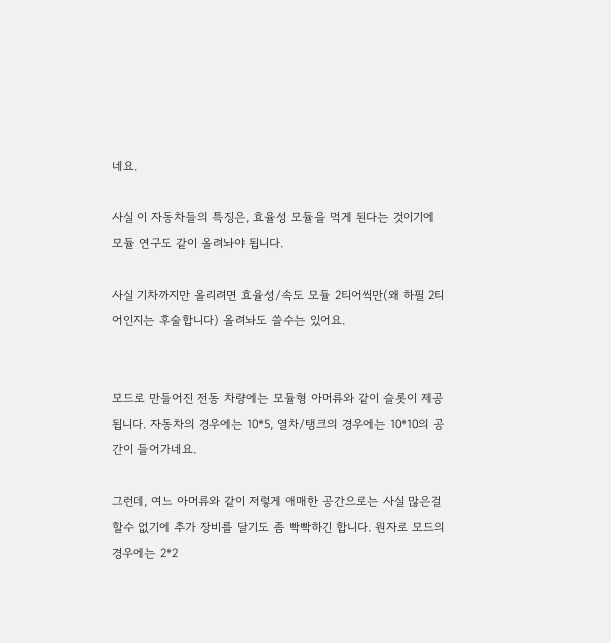네요.

사실 이 자동차들의 특징은, 효율성 모듈을 먹게 된다는 것이기에 모듈 연구도 같이 올려놔야 됩니다.

사실 기차까지만 올리려면 효율성/속도 모듈 2티어씩만(왜 하필 2티어인지는 후술합니다) 올려놔도 쓸수는 있어요.


모드로 만들어진 전동 차량에는 모듈형 아머류와 같이 슬롯이 제공됩니다. 자동차의 경우에는 10*5, 열차/탱크의 경우에는 10*10의 공간이 들어가네요.

그런데, 여느 아머류와 같이 저렇게 애매한 공간으로는 사실 많은걸 할수 없기에 추가 장비를 달기도 좀 빡빡하긴 합니다. 원자로 모드의 경우에는 2*2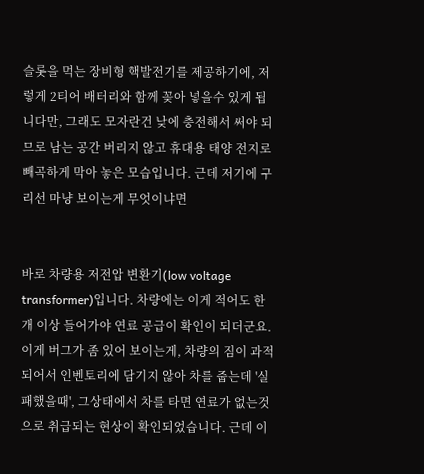슬롯을 먹는 장비형 핵발전기를 제공하기에, 저렇게 2티어 배터리와 함께 꽂아 넣을수 있게 됩니다만, 그래도 모자란건 낮에 충전해서 써야 되므로 남는 공간 버리지 않고 휴대용 태양 전지로 빼곡하게 막아 놓은 모습입니다. 근데 저기에 구리선 마냥 보이는게 무엇이냐면


바로 차량용 저전압 변환기(low voltage transformer)입니다. 차량에는 이게 적어도 한개 이상 들어가야 연료 공급이 확인이 되더군요. 이게 버그가 좀 있어 보이는게, 차량의 짐이 과적되어서 인벤토리에 담기지 않아 차를 줍는데 '실패했을때', 그상태에서 차를 타면 연료가 없는것으로 취급되는 현상이 확인되었습니다. 근데 이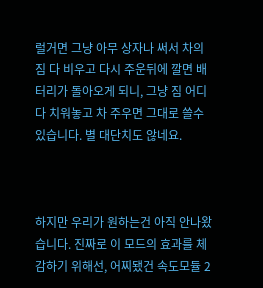럴거면 그냥 아무 상자나 써서 차의 짐 다 비우고 다시 주운뒤에 깔면 배터리가 돌아오게 되니, 그냥 짐 어디다 치워놓고 차 주우면 그대로 쓸수 있습니다. 별 대단치도 않네요.



하지만 우리가 원하는건 아직 안나왔습니다. 진짜로 이 모드의 효과를 체감하기 위해선, 어찌됐건 속도모듈 2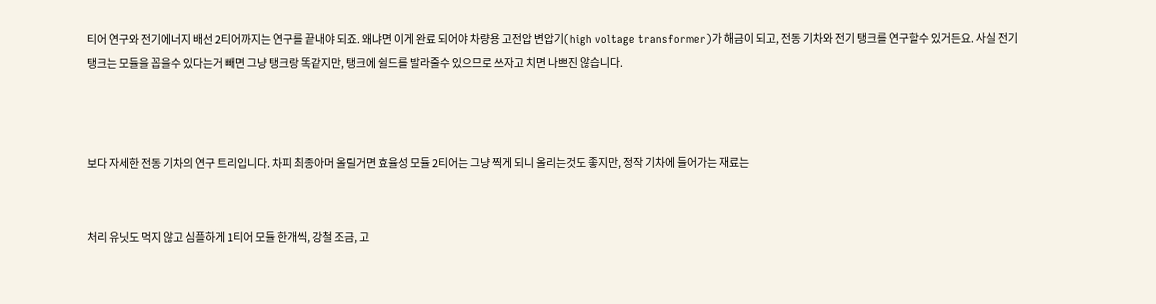티어 연구와 전기에너지 배선 2티어까지는 연구를 끝내야 되죠. 왜냐면 이게 완료 되어야 차량용 고전압 변압기(high voltage transformer)가 해금이 되고, 전동 기차와 전기 탱크를 연구할수 있거든요. 사실 전기 탱크는 모듈을 꼽을수 있다는거 빼면 그냥 탱크랑 똑같지만, 탱크에 쉴드를 발라줄수 있으므로 쓰자고 치면 나쁘진 않습니다.



보다 자세한 전동 기차의 연구 트리입니다. 차피 최종아머 올릴거면 효율성 모듈 2티어는 그냥 찍게 되니 올리는것도 좋지만, 정작 기차에 들어가는 재료는


처리 유닛도 먹지 않고 심플하게 1티어 모듈 한개씩, 강철 조금, 고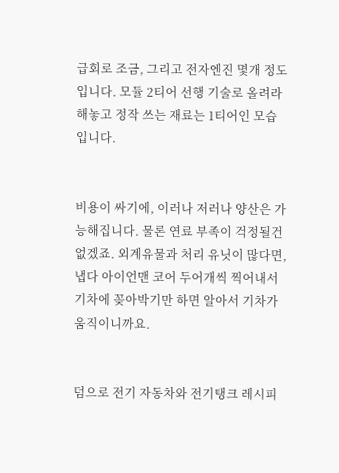급회로 조금, 그리고 전자엔진 몇개 정도입니다. 모듈 2티어 선행 기술로 올려라 해놓고 정작 쓰는 재료는 1티어인 모습입니다.


비용이 싸기에, 이러나 저러나 양산은 가능해집니다. 물론 연료 부족이 걱정될건 없겠죠. 외계유물과 처리 유닛이 많다면, 냅다 아이언맨 코어 두어개씩 찍어내서 기차에 꽂아박기만 하면 알아서 기차가 움직이니까요.


덤으로 전기 자동차와 전기탱크 레시피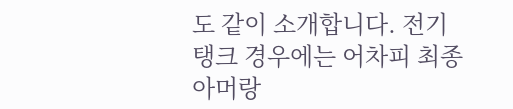도 같이 소개합니다. 전기탱크 경우에는 어차피 최종아머랑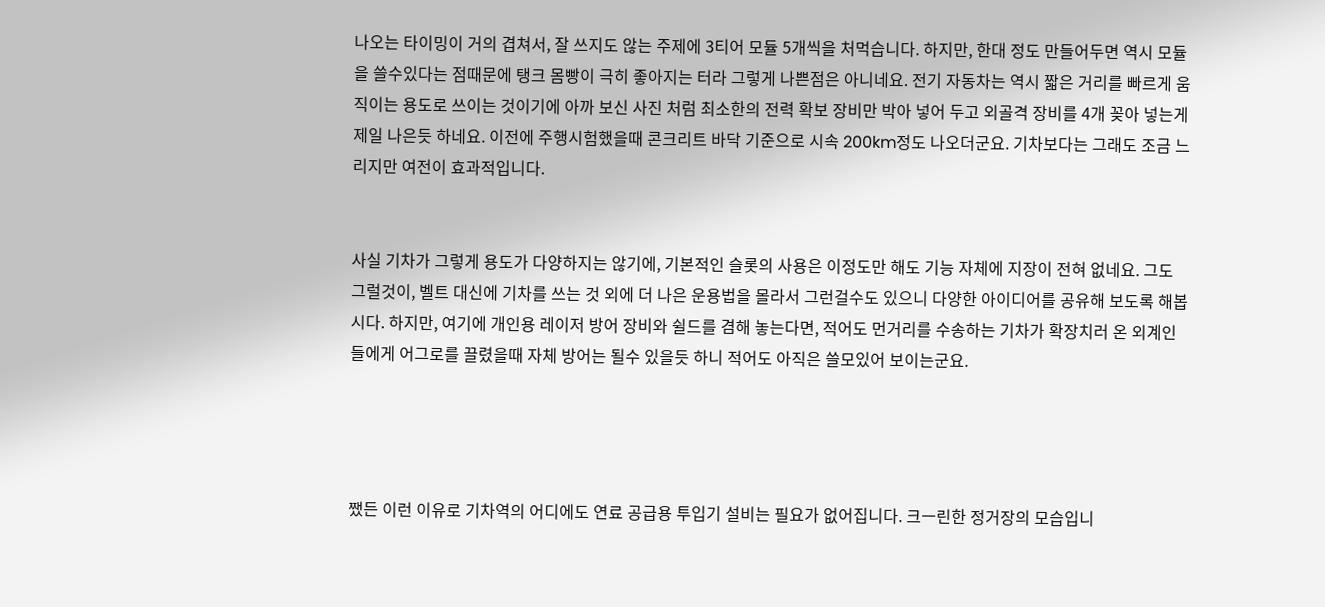나오는 타이밍이 거의 겹쳐서, 잘 쓰지도 않는 주제에 3티어 모듈 5개씩을 처먹습니다. 하지만, 한대 정도 만들어두면 역시 모듈을 쓸수있다는 점때문에 탱크 몸빵이 극히 좋아지는 터라 그렇게 나쁜점은 아니네요. 전기 자동차는 역시 짧은 거리를 빠르게 움직이는 용도로 쓰이는 것이기에 아까 보신 사진 처럼 최소한의 전력 확보 장비만 박아 넣어 두고 외골격 장비를 4개 꽂아 넣는게 제일 나은듯 하네요. 이전에 주행시험했을때 콘크리트 바닥 기준으로 시속 200km정도 나오더군요. 기차보다는 그래도 조금 느리지만 여전이 효과적입니다.


사실 기차가 그렇게 용도가 다양하지는 않기에, 기본적인 슬롯의 사용은 이정도만 해도 기능 자체에 지장이 전혀 없네요. 그도 그럴것이, 벨트 대신에 기차를 쓰는 것 외에 더 나은 운용법을 몰라서 그런걸수도 있으니 다양한 아이디어를 공유해 보도록 해봅시다. 하지만, 여기에 개인용 레이저 방어 장비와 쉴드를 겸해 놓는다면, 적어도 먼거리를 수송하는 기차가 확장치러 온 외계인들에게 어그로를 끌렸을때 자체 방어는 될수 있을듯 하니 적어도 아직은 쓸모있어 보이는군요.




쨌든 이런 이유로 기차역의 어디에도 연료 공급용 투입기 설비는 필요가 없어집니다. 크ㅡ린한 정거장의 모습입니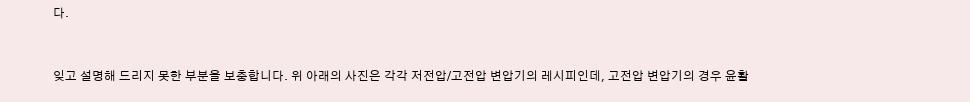다.


잊고 설명해 드리지 못한 부분을 보충합니다. 위 아래의 사진은 각각 저전압/고전압 변압기의 레시피인데, 고전압 변압기의 경우 윤활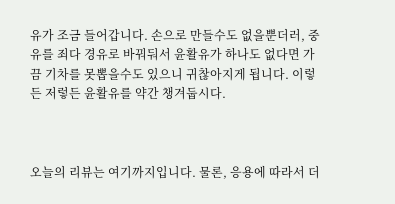유가 조금 들어갑니다. 손으로 만들수도 없을뿐더러, 중유를 죄다 경유로 바꿔둬서 윤활유가 하나도 없다면 가끔 기차를 못뽑을수도 있으니 귀찮아지게 됩니다. 이렇든 저렇든 윤활유를 약간 챙겨둡시다.



오늘의 리뷰는 여기까지입니다. 물론, 응용에 따라서 더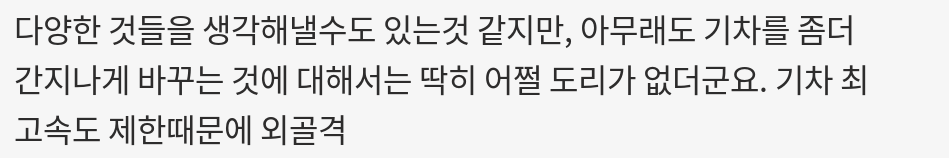다양한 것들을 생각해낼수도 있는것 같지만, 아무래도 기차를 좀더 간지나게 바꾸는 것에 대해서는 딱히 어쩔 도리가 없더군요. 기차 최고속도 제한때문에 외골격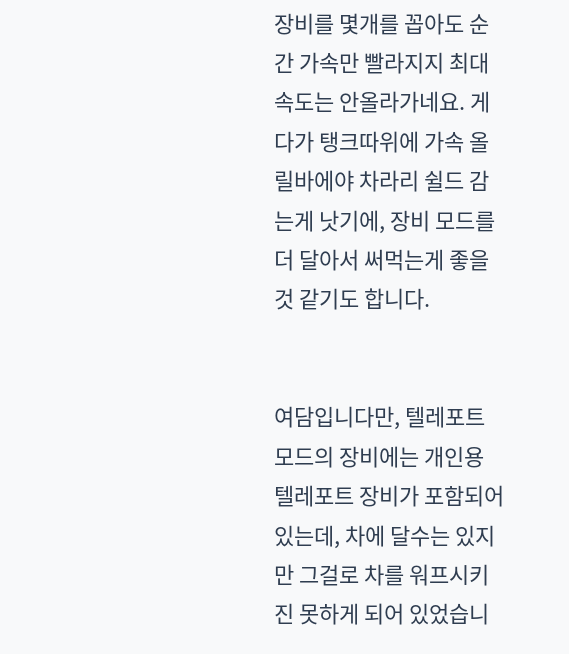장비를 몇개를 꼽아도 순간 가속만 빨라지지 최대 속도는 안올라가네요. 게다가 탱크따위에 가속 올릴바에야 차라리 쉴드 감는게 낫기에, 장비 모드를 더 달아서 써먹는게 좋을것 같기도 합니다.


여담입니다만, 텔레포트 모드의 장비에는 개인용 텔레포트 장비가 포함되어 있는데, 차에 달수는 있지만 그걸로 차를 워프시키진 못하게 되어 있었습니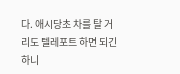다. 애시당초 차를 탈 거리도 텔레포트 하면 되긴 하니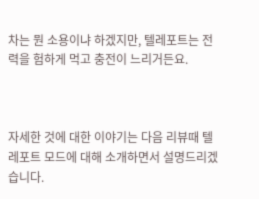차는 뭔 소용이냐 하겠지만, 텔레포트는 전력을 험하게 먹고 충전이 느리거든요.



자세한 것에 대한 이야기는 다음 리뷰때 텔레포트 모드에 대해 소개하면서 설명드리겠습니다.